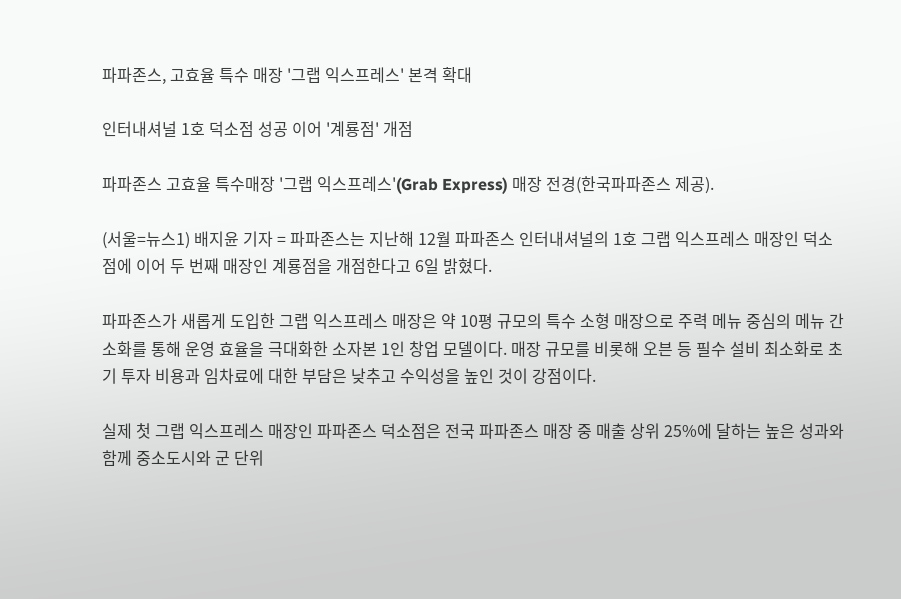파파존스, 고효율 특수 매장 '그랩 익스프레스' 본격 확대

인터내셔널 1호 덕소점 성공 이어 '계룡점' 개점

파파존스 고효율 특수매장 '그랩 익스프레스'(Grab Express) 매장 전경(한국파파존스 제공).

(서울=뉴스1) 배지윤 기자 = 파파존스는 지난해 12월 파파존스 인터내셔널의 1호 그랩 익스프레스 매장인 덕소점에 이어 두 번째 매장인 계룡점을 개점한다고 6일 밝혔다.

파파존스가 새롭게 도입한 그랩 익스프레스 매장은 약 10평 규모의 특수 소형 매장으로 주력 메뉴 중심의 메뉴 간소화를 통해 운영 효율을 극대화한 소자본 1인 창업 모델이다. 매장 규모를 비롯해 오븐 등 필수 설비 최소화로 초기 투자 비용과 임차료에 대한 부담은 낮추고 수익성을 높인 것이 강점이다.

실제 첫 그랩 익스프레스 매장인 파파존스 덕소점은 전국 파파존스 매장 중 매출 상위 25%에 달하는 높은 성과와 함께 중소도시와 군 단위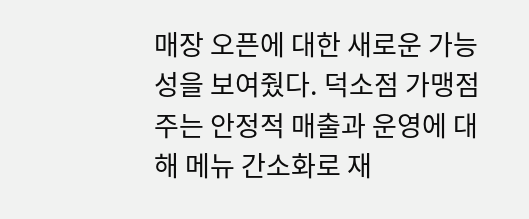매장 오픈에 대한 새로운 가능성을 보여줬다. 덕소점 가맹점주는 안정적 매출과 운영에 대해 메뉴 간소화로 재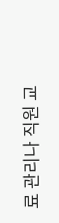료 관리나 직원 교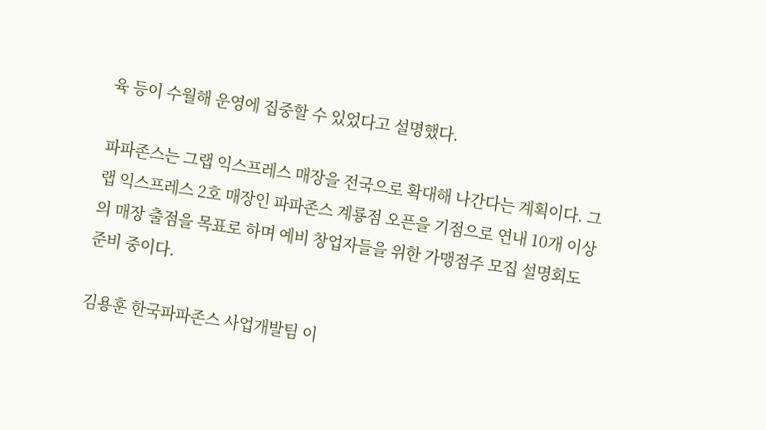육 등이 수월해 운영에 집중할 수 있었다고 설명했다.

파파존스는 그랩 익스프레스 매장을 전국으로 확대해 나간다는 계획이다. 그랩 익스프레스 2호 매장인 파파존스 계룡점 오픈을 기점으로 연내 10개 이상의 매장 출점을 목표로 하며 예비 창업자들을 위한 가맹점주 모집 설명회도 준비 중이다.

김용훈 한국파파존스 사업개발팀 이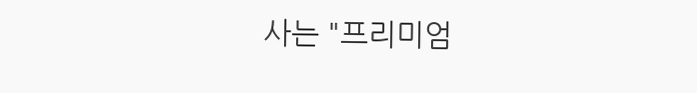사는 "프리미엄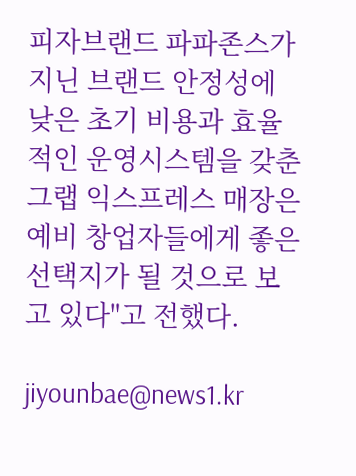피자브랜드 파파존스가 지닌 브랜드 안정성에 낮은 초기 비용과 효율적인 운영시스템을 갖춘 그랩 익스프레스 매장은 예비 창업자들에게 좋은 선택지가 될 것으로 보고 있다"고 전했다.

jiyounbae@news1.kr